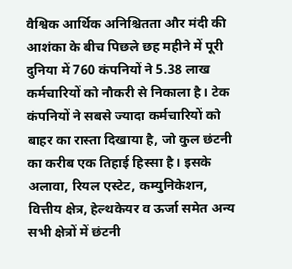वैश्विक आर्थिक अनिश्चितता और मंदी की आशंका के बीच पिछले छह महीने में पूरी दुनिया में 760 कंपनियों ने 5.38 लाख कर्मचारियों को नौकरी से निकाला है। टेक कंपनियों ने सबसे ज्यादा कर्मचारियों को बाहर का रास्ता दिखाया है, जो कुल छंटनी का करीब एक तिहाई हिस्सा है। इसके अलावा, रियल एस्टेट, कम्युनिकेशन, वित्तीय क्षेत्र, हेल्थकेयर व ऊर्जा समेत अन्य सभी क्षेत्रों में छंटनी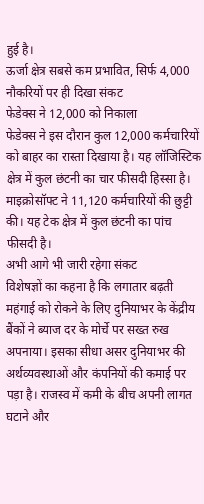हुई है।
ऊर्जा क्षेत्र सबसे कम प्रभावित, सिर्फ 4,000 नौकरियों पर ही दिखा संकट
फेडेक्स ने 12,000 को निकाला
फेडेक्स ने इस दौरान कुल 12,000 कर्मचारियों को बाहर का रास्ता दिखाया है। यह लॉजिस्टिक क्षेत्र में कुल छंटनी का चार फीसदी हिस्सा है। माइक्रोसॉफ्ट ने 11,120 कर्मचारियों की छुट्टी की। यह टेक क्षेत्र में कुल छंटनी का पांच फीसदी है।
अभी आगे भी जारी रहेगा संकट
विशेषज्ञों का कहना है कि लगातार बढ़ती महंगाई को रोकने के लिए दुनियाभर के केंद्रीय बैंकों ने ब्याज दर के मोर्चे पर सख्त रुख अपनाया। इसका सीधा असर दुनियाभर की अर्थव्यवस्थाओं और कंपनियों की कमाई पर पड़ा है। राजस्व में कमी के बीच अपनी लागत घटाने और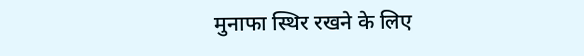मुनाफा स्थिर रखने के लिए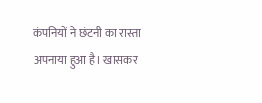कंपनियों ने छंटनी का रास्ता अपनाया हुआ है। खासकर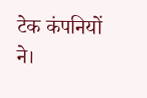टेक कंपनियों ने।